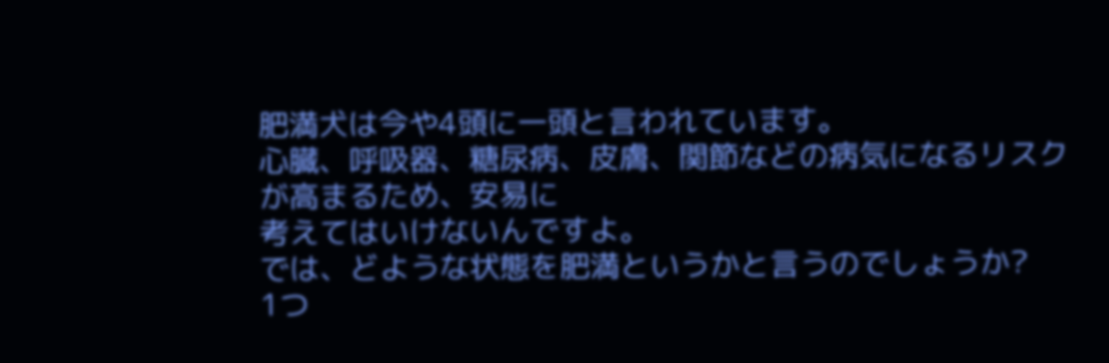肥満犬は今や4頭に一頭と言われています。
心臓、呼吸器、糖尿病、皮膚、関節などの病気になるリスクが高まるため、安易に
考えてはいけないんですよ。
では、どような状態を肥満というかと言うのでしょうか?
1つ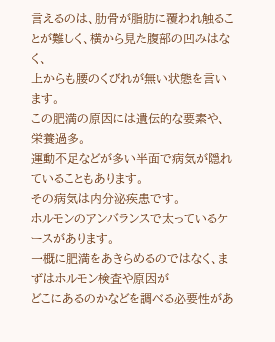言えるのは、肋骨が脂肪に覆われ触ることが難しく、横から見た腹部の凹みはなく、
上からも腰のくびれが無い状態を言います。
この肥満の原因には遺伝的な要素や、栄養過多。
運動不足などが多い半面で病気が隠れていることもあります。
その病気は内分泌疾患です。
ホルモンのアンバランスで太っているケースがあります。
一概に肥満をあきらめるのではなく、まずはホルモン検査や原因が
どこにあるのかなどを調べる必要性があ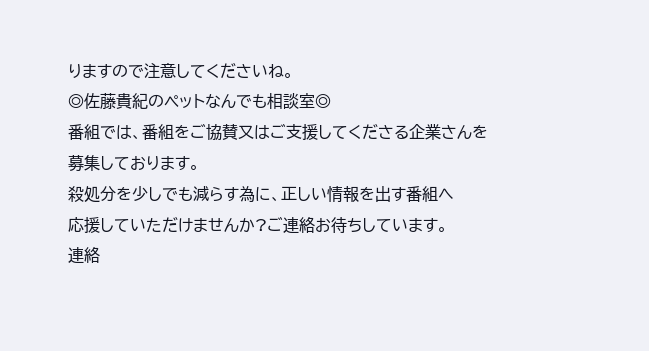りますので注意してくださいね。
◎佐藤貴紀のペットなんでも相談室◎
番組では、番組をご協賛又はご支援してくださる企業さんを
募集しております。
殺処分を少しでも減らす為に、正しい情報を出す番組へ
応援していただけませんか?ご連絡お待ちしています。
連絡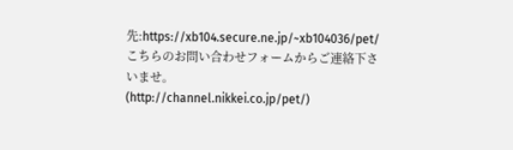先:https://xb104.secure.ne.jp/~xb104036/pet/
こちらのお問い合わせフォームからご連絡下さいませ。
(http://channel.nikkei.co.jp/pet/)